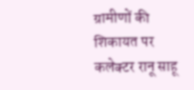ग्रामीणों की शिकायत पर कलेक्टर रानू साहू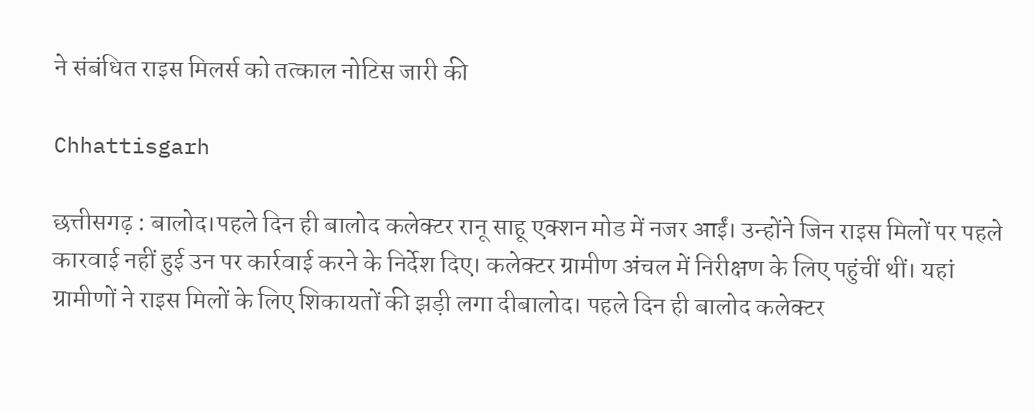ने संबंधित राइस मिलर्स को तत्काल नोटिस जारी की

Chhattisgarh

छत्तीसगढ़ : बालोद।पहले दिन ही बालोद कलेक्टर रानू साहू एक्शन मोड में नजर आईं। उन्होंने जिन राइस मिलों पर पहले कारवाई नहीं हुई उन पर कार्रवाई करने के निर्देश दिए। कलेक्टर ग्रामीण अंचल में निरीक्षण के लिए पहुंचीं थीं। यहां ग्रामीणों ने राइस मिलों के लिए शिकायतों की झड़ी लगा दीबालोद। पहले दिन ही बालोद कलेक्टर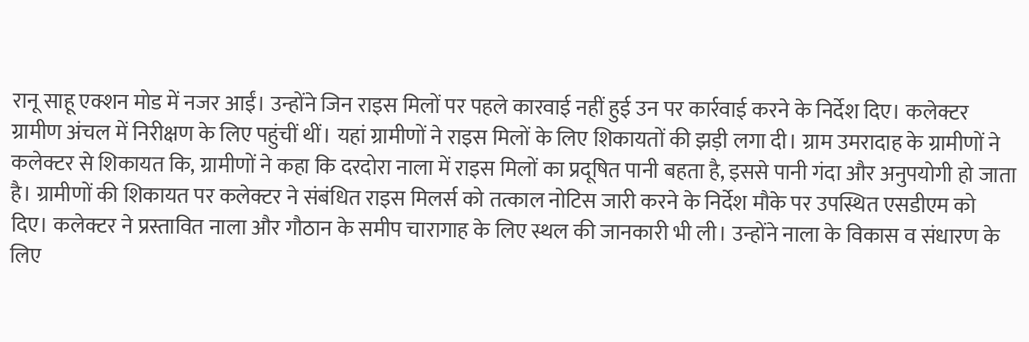रानू साहू एक्शन मोड में नजर आईं। उन्होंने जिन राइस मिलों पर पहले कारवाई नहीं हुई उन पर कार्रवाई करने के निर्देश दिए। कलेक्टर ग्रामीण अंचल में निरीक्षण के लिए पहुंचीं थीं। यहां ग्रामीणों ने राइस मिलों के लिए शिकायतों की झड़ी लगा दी। ग्राम उमरादाह के ग्रामीणों ने कलेक्टर से शिकायत कि, ग्रामीणों ने कहा कि दरदोरा नाला में राइस मिलों का प्रदूषित पानी बहता है, इससे पानी गंदा और अनुपयोगी हो जाता है। ग्रामीणों की शिकायत पर कलेक्टर ने संबंधित राइस मिलर्स को तत्काल नोटिस जारी करने के निर्देश मौके पर उपस्थित एसडीएम को दिए। कलेक्टर ने प्रस्तावित नाला और गौठान के समीप चारागाह के लिए स्थल की जानकारी भी ली। उन्होंने नाला के विकास व संधारण के लिए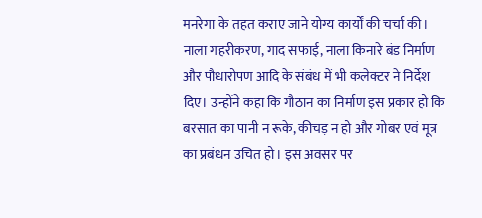मनरेगा के तहत कराए जाने योग्य कार्यों की चर्चा की। नाला गहरीकरण, गाद सफाई, नाला किनारे बंड निर्माण और पौधारोपण आदि के संबंध में भी कलेक्टर ने निर्देश दिए। उन्होंने कहा कि गौठान का निर्माण इस प्रकार हो कि बरसात का पानी न रूके, कीचड़ न हो और गोबर एवं मूत्र का प्रबंधन उचित हो। इस अवसर पर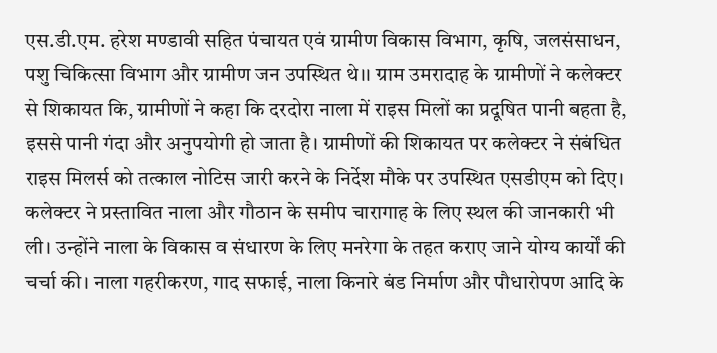एस.डी.एम. हरेश मण्डावी सहित पंचायत एवं ग्रामीण विकास विभाग, कृषि, जलसंसाधन, पशु चिकित्सा विभाग और ग्रामीण जन उपस्थित थे।। ग्राम उमरादाह के ग्रामीणों ने कलेक्टर से शिकायत कि, ग्रामीणों ने कहा कि दरदोरा नाला में राइस मिलों का प्रदूषित पानी बहता है, इससे पानी गंदा और अनुपयोगी हो जाता है। ग्रामीणों की शिकायत पर कलेक्टर ने संबंधित राइस मिलर्स को तत्काल नोटिस जारी करने के निर्देश मौके पर उपस्थित एसडीएम को दिए। कलेक्टर ने प्रस्तावित नाला और गौठान के समीप चारागाह के लिए स्थल की जानकारी भी ली। उन्होंने नाला के विकास व संधारण के लिए मनरेगा के तहत कराए जाने योग्य कार्यों की चर्चा की। नाला गहरीकरण, गाद सफाई, नाला किनारे बंड निर्माण और पौधारोपण आदि के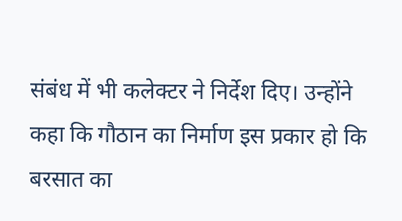संबंध में भी कलेक्टर ने निर्देश दिए। उन्होंने कहा कि गौठान का निर्माण इस प्रकार हो कि बरसात का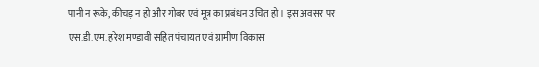पानी न रूके, कीचड़ न हो और गोबर एवं मूत्र का प्रबंधन उचित हो। इस अवसर पर एस.डी.एम. हरेश मण्डावी सहित पंचायत एवं ग्रामीण विकास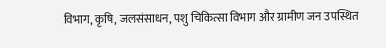विभाग, कृषि, जलसंसाधन, पशु चिकित्सा विभाग और ग्रामीण जन उपस्थित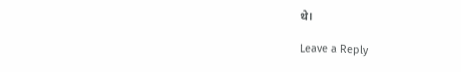थे।

Leave a Reply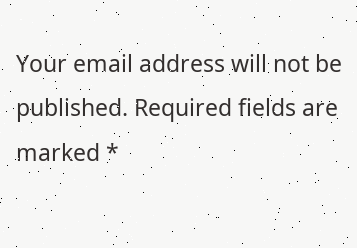Your email address will not be published. Required fields are marked *